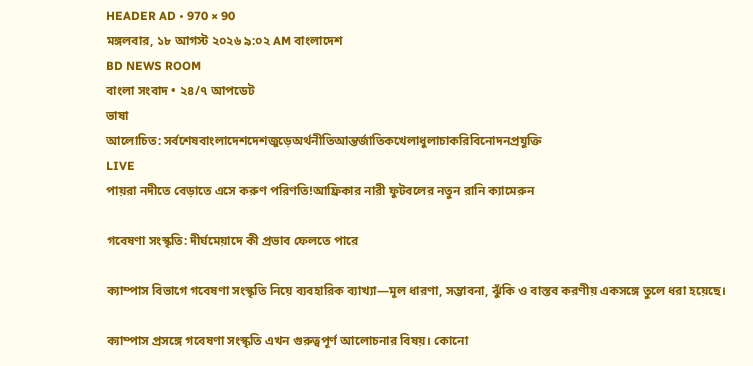HEADER AD • 970 × 90
মঙ্গলবার, ১৮ আগস্ট ২০২৬ ৯:০২ AM বাংলাদেশ
BD NEWS ROOM
বাংলা সংবাদ • ২৪/৭ আপডেট
ভাষা
আলোচিত: সর্বশেষবাংলাদেশদেশজুড়েঅর্থনীতিআন্তর্জাতিকখেলাধুলাচাকরিবিনোদনপ্রযুক্তি
LIVE
পায়রা নদীতে বেড়াতে এসে করুণ পরিণতি!আফ্রিকার নারী ফুটবলের নতুন রানি ক্যামেরুন

গবেষণা সংস্কৃতি: দীর্ঘমেয়াদে কী প্রভাব ফেলতে পারে

ক্যাম্পাস বিভাগে গবেষণা সংস্কৃতি নিয়ে ব্যবহারিক ব্যাখ্যা—মূল ধারণা, সম্ভাবনা, ঝুঁকি ও বাস্তব করণীয় একসঙ্গে তুলে ধরা হয়েছে।

ক্যাম্পাস প্রসঙ্গে গবেষণা সংস্কৃতি এখন গুরুত্বপূর্ণ আলোচনার বিষয়। কোনো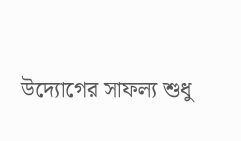উদ্যোগের সাফল্য শুধু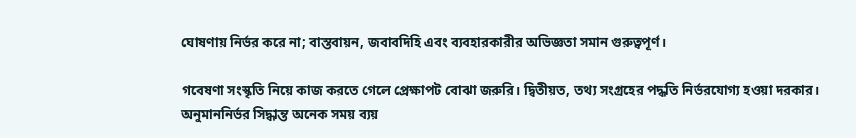ঘোষণায় নির্ভর করে না; বাস্তবায়ন, জবাবদিহি এবং ব্যবহারকারীর অভিজ্ঞতা সমান গুরুত্বপূর্ণ।

গবেষণা সংস্কৃতি নিয়ে কাজ করতে গেলে প্রেক্ষাপট বোঝা জরুরি। দ্বিতীয়ত, তথ্য সংগ্রহের পদ্ধতি নির্ভরযোগ্য হওয়া দরকার। অনুমাননির্ভর সিদ্ধান্ত অনেক সময় ব্যয়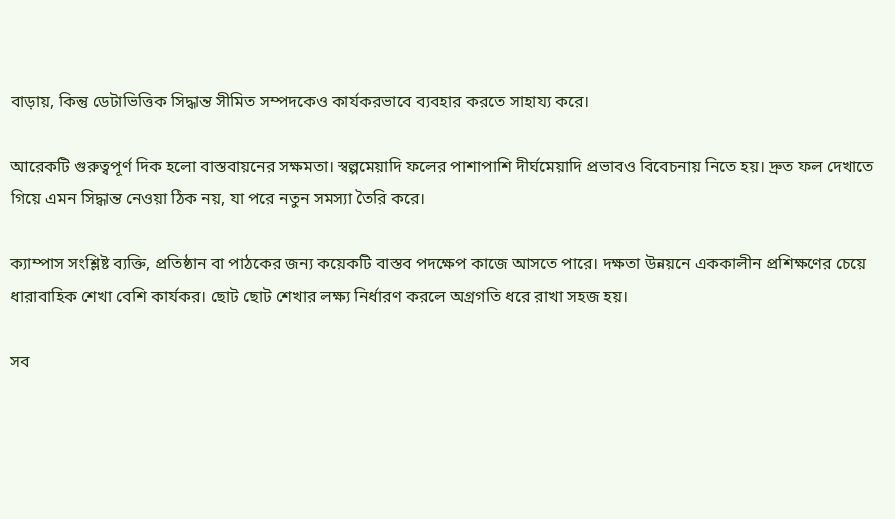বাড়ায়, কিন্তু ডেটাভিত্তিক সিদ্ধান্ত সীমিত সম্পদকেও কার্যকরভাবে ব্যবহার করতে সাহায্য করে।

আরেকটি গুরুত্বপূর্ণ দিক হলো বাস্তবায়নের সক্ষমতা। স্বল্পমেয়াদি ফলের পাশাপাশি দীর্ঘমেয়াদি প্রভাবও বিবেচনায় নিতে হয়। দ্রুত ফল দেখাতে গিয়ে এমন সিদ্ধান্ত নেওয়া ঠিক নয়, যা পরে নতুন সমস্যা তৈরি করে।

ক্যাম্পাস সংশ্লিষ্ট ব্যক্তি, প্রতিষ্ঠান বা পাঠকের জন্য কয়েকটি বাস্তব পদক্ষেপ কাজে আসতে পারে। দক্ষতা উন্নয়নে এককালীন প্রশিক্ষণের চেয়ে ধারাবাহিক শেখা বেশি কার্যকর। ছোট ছোট শেখার লক্ষ্য নির্ধারণ করলে অগ্রগতি ধরে রাখা সহজ হয়।

সব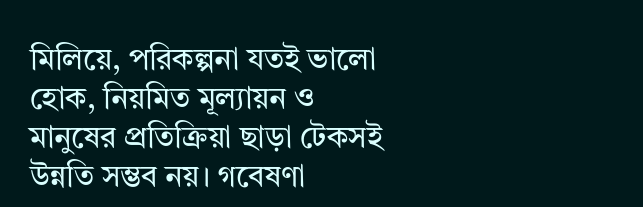মিলিয়ে, পরিকল্পনা যতই ভালো হোক, নিয়মিত মূল্যায়ন ও মানুষের প্রতিক্রিয়া ছাড়া টেকসই উন্নতি সম্ভব নয়। গবেষণা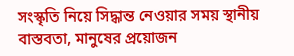সংস্কৃতি নিয়ে সিদ্ধান্ত নেওয়ার সময় স্থানীয় বাস্তবতা, মানুষের প্রয়োজন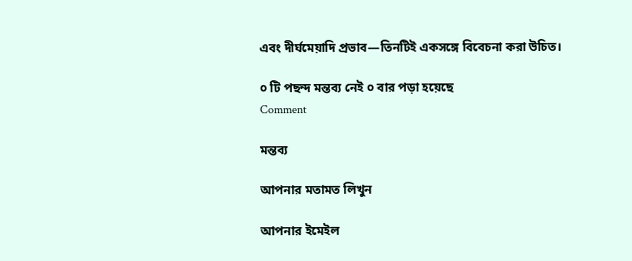এবং দীর্ঘমেয়াদি প্রভাব—তিনটিই একসঙ্গে বিবেচনা করা উচিত।

০ টি পছন্দ মন্তব্য নেই ০ বার পড়া হয়েছে
Comment

মন্তব্য

আপনার মতামত লিখুন

আপনার ইমেইল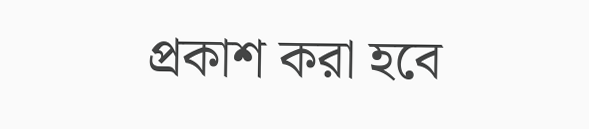প্রকাশ করা হবে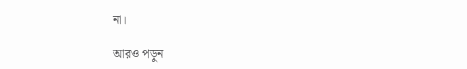না।

আরও পড়ুন